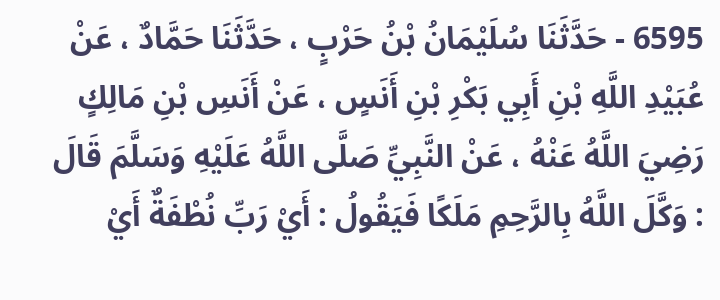6595 - حَدَّثَنَا سُلَيْمَانُ بْنُ حَرْبٍ ، حَدَّثَنَا حَمَّادٌ ، عَنْ عُبَيْدِ اللَّهِ بْنِ أَبِي بَكْرِ بْنِ أَنَسٍ ، عَنْ أَنَسِ بْنِ مَالِكٍ رَضِيَ اللَّهُ عَنْهُ ، عَنْ النَّبِيِّ صَلَّى اللَّهُ عَلَيْهِ وَسَلَّمَ قَالَ : وَكَّلَ اللَّهُ بِالرَّحِمِ مَلَكًا فَيَقُولُ : أَيْ رَبِّ نُطْفَةٌ أَيْ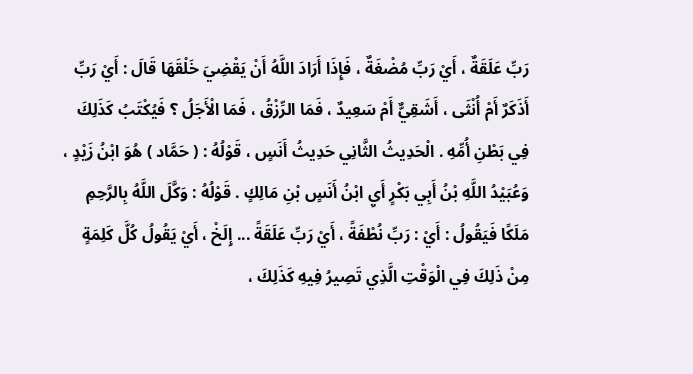رَبِّ عَلَقَةٌ ، أَيْ رَبِّ مُضْغَةٌ ، فَإِذَا أَرَادَ اللَّهُ أَنْ يَقْضِيَ خَلْقَهَا قَالَ : أَيْ رَبِّ أَذَكَرٌ أَمْ أُنْثَى ، أَشَقِيٌّ أَمْ سَعِيدٌ ، فَمَا الرِّزْقُ ، فَمَا الْأَجَلُ ؟ فَيُكْتَبُ كَذَلِكَ فِي بَطْنِ أُمِّهِ . الْحَدِيثُ الثَّانِي حَدِيثُ أَنَسٍ ، قَوْلُهُ : ( حَمَّاد ) هُوَ ابْنُ زَيْدٍ ، وَعُبَيْدُ اللَّهِ بْنُ أَبِي بَكْرٍ أَيِ ابْنُ أَنَسٍ بْنِ مَالِكٍ . قَوْلُهُ : وَكَّلَ اللَّهُ بِالرَّحِمِ مَلَكًا فَيَقُولُ : أَيْ : رَبِّ نُطْفَةً ، أَيْ رَبِّ عَلَقَةً ... إِلَخْ ، أَيْ يَقُولُ كُلَّ كَلِمَةٍ مِنْ ذَلِكَ فِي الْوَقْتِ الَّذِي تَصِيرُ فِيهِ كَذَلِكَ ،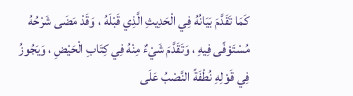كَمَا تَقَدَّمَ بَيَانُهُ فِي الْحَدِيثِ الَّذِي قَبْلَهُ ، وَقَدْ مَضَى شَرْحُهُ مُسْتَوْفًى فِيهِ ، وَتَقَدَّمَ شَيْءٌ مِنْهُ فِي كِتَابِ الْحَيْضِ ، وَيَجُوزُ فِي قَوْلِهِ نُطْفَةً النَّصْبُ عَلَى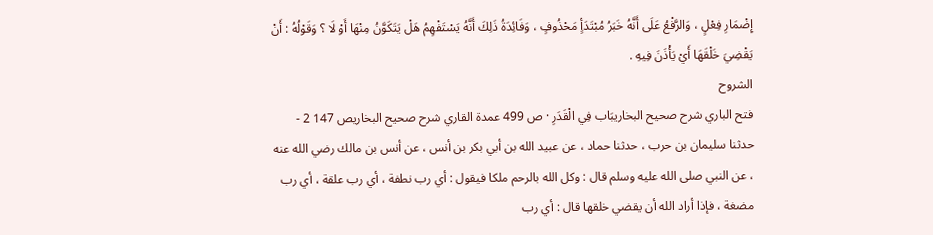إِضْمَارِ فِعْلٍ ، وَالرَّفْعُ عَلَى أَنَّهُ خَبَرُ مُبْتَدَأٍ مَحْذُوفٍ ، وَفَائِدَةُ ذَلِكَ أَنَّهُ يَسْتَفْهِمُ هَلْ يَتَكَوَّنُ مِنْهَا أَوْ لَا ؟ وَقَوْلُهُ : أَنْ يَقْضِيَ خَلْقَهَا أَيْ يَأْذَنَ فِيهِ .
الشروح
فتح الباري شرح صحيح البخاريبَاب فِي الْقَدَرِ · ص 499 عمدة القاري شرح صحيح البخاريص 147 2 - حدثنا سليمان بن حرب ، حدثنا حماد ، عن عبيد الله بن أبي بكر بن أنس ، عن أنس بن مالك رضي الله عنه ، عن النبي صلى الله عليه وسلم قال : وكل الله بالرحم ملكا فيقول : أي رب نطفة ، أي رب علقة ، أي رب مضغة ، فإذا أراد الله أن يقضي خلقها قال : أي رب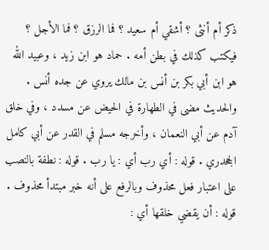ذكر أم أنثى ؟ أشقي أم سعيد ؟ فما الرزق ؟ فما الأجل ؟ فيكتب كذلك في بطن أمه . حماد هو ابن زيد ، وعبيد الله هو ابن أبي بكر بن أنس بن مالك يروي عن جده أنس . والحديث مضى في الطهارة في الحيض عن مسدد ، وفي خلق آدم عن أبي النعمان ، وأخرجه مسلم في القدر عن أبي كامل الجحدري . قوله : أي رب أي : يا رب . قوله : نطفة بالنصب على اعتبار فعل محذوف وبالرفع على أنه خبر مبتدأ محذوف . قوله : أن يقضي خلقها أي :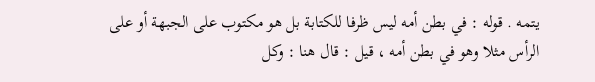يتمه . قوله : في بطن أمه ليس ظرفا للكتابة بل هو مكتوب على الجبهة أو على الرأس مثلا وهو في بطن أمه ، قيل : قال هنا : وكل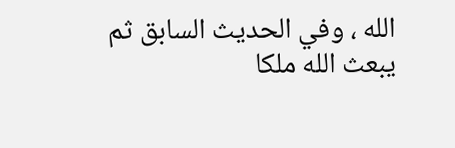الله ، وفي الحديث السابق ثم يبعث الله ملكا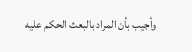وأجيب بأن المراد بالبعث الحكم عليه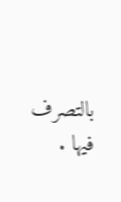بالتصرف فيها .